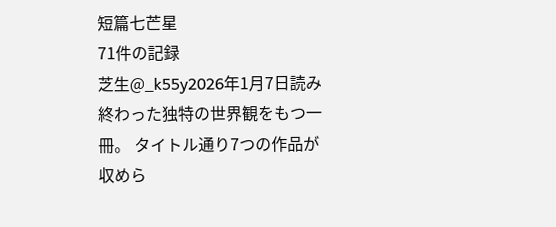短篇七芒星
71件の記録
芝生@_k55y2026年1月7日読み終わった独特の世界観をもつ一冊。 タイトル通り7つの作品が収めら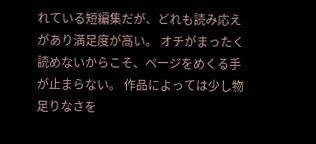れている短編集だが、どれも読み応えがあり満足度が高い。 オチがまったく読めないからこそ、ページをめくる手が止まらない。 作品によっては少し物足りなさを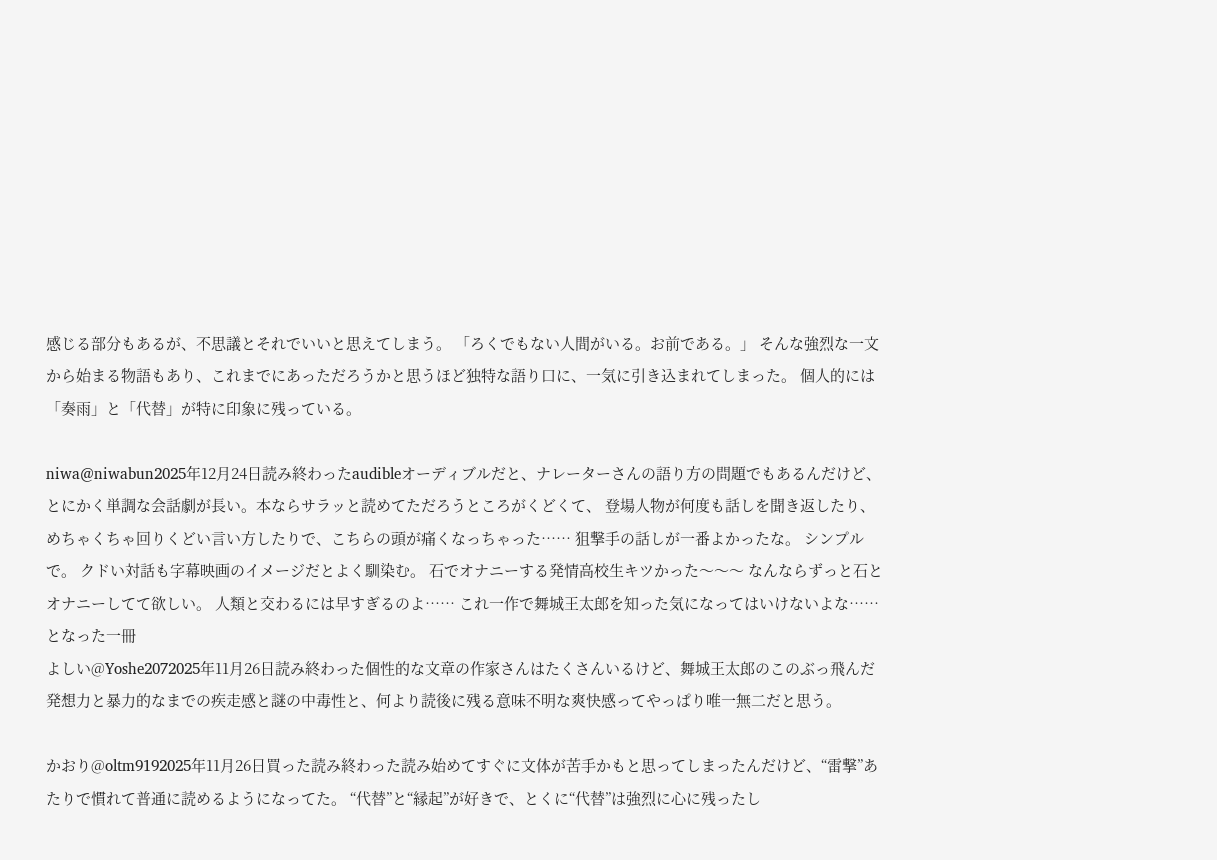感じる部分もあるが、不思議とそれでいいと思えてしまう。 「ろくでもない人間がいる。お前である。」 そんな強烈な一文から始まる物語もあり、これまでにあっただろうかと思うほど独特な語り口に、一気に引き込まれてしまった。 個人的には「奏雨」と「代替」が特に印象に残っている。

niwa@niwabun2025年12月24日読み終わったaudibleオーディブルだと、ナレーターさんの語り方の問題でもあるんだけど、とにかく単調な会話劇が長い。本ならサラッと読めてただろうところがくどくて、 登場人物が何度も話しを聞き返したり、めちゃくちゃ回りくどい言い方したりで、こちらの頭が痛くなっちゃった…… 狙撃手の話しが一番よかったな。 シンプルで。 クドい対話も字幕映画のイメージだとよく馴染む。 石でオナニーする発情高校生キツかった〜〜〜 なんならずっと石とオナニーしてて欲しい。 人類と交わるには早すぎるのよ…… これ一作で舞城王太郎を知った気になってはいけないよな……となった一冊
よしい@Yoshe2072025年11月26日読み終わった個性的な文章の作家さんはたくさんいるけど、舞城王太郎のこのぶっ飛んだ発想力と暴力的なまでの疾走感と謎の中毒性と、何より読後に残る意味不明な爽快感ってやっぱり唯一無二だと思う。

かおり@oltm9192025年11月26日買った読み終わった読み始めてすぐに文体が苦手かもと思ってしまったんだけど、“雷撃”あたりで慣れて普通に読めるようになってた。 “代替”と“縁起”が好きで、とくに“代替”は強烈に心に残ったし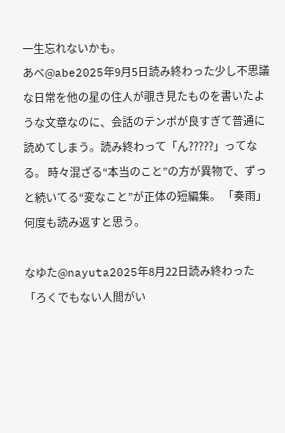一生忘れないかも。
あべ@abe2025年9月5日読み終わった少し不思議な日常を他の星の住人が覗き見たものを書いたような文章なのに、会話のテンポが良すぎて普通に読めてしまう。読み終わって「ん?????」ってなる。 時々混ざる“本当のこと”の方が異物で、ずっと続いてる“変なこと”が正体の短編集。 「奏雨」何度も読み返すと思う。

なゆた@nayuta2025年8月22日読み終わった「ろくでもない人間がい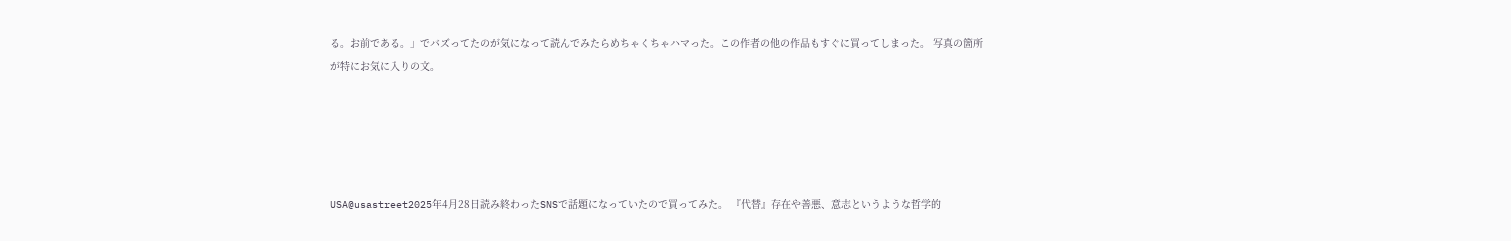る。お前である。」でバズってたのが気になって読んでみたらめちゃくちゃハマった。この作者の他の作品もすぐに買ってしまった。 写真の箇所が特にお気に入りの文。





USA@usastreet2025年4月28日読み終わったSNSで話題になっていたので買ってみた。 『代替』存在や善悪、意志というような哲学的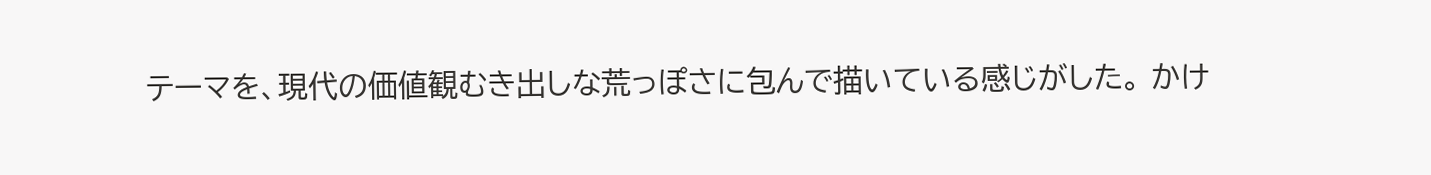テーマを、現代の価値観むき出しな荒っぽさに包んで描いている感じがした。 かけ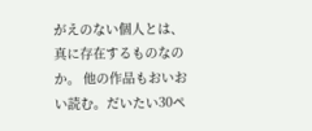がえのない個人とは、真に存在するものなのか。 他の作品もおいおい読む。だいたい30ペ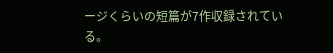ージくらいの短篇が7作収録されている。